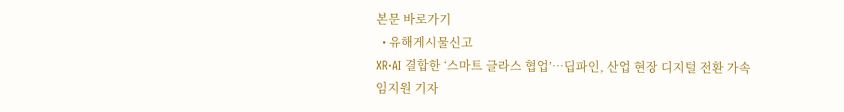본문 바로가기
  • 유해게시물신고
XR·AI 결합한 ‘스마트 글라스 협업’…딥파인, 산업 현장 디지털 전환 가속
임지원 기자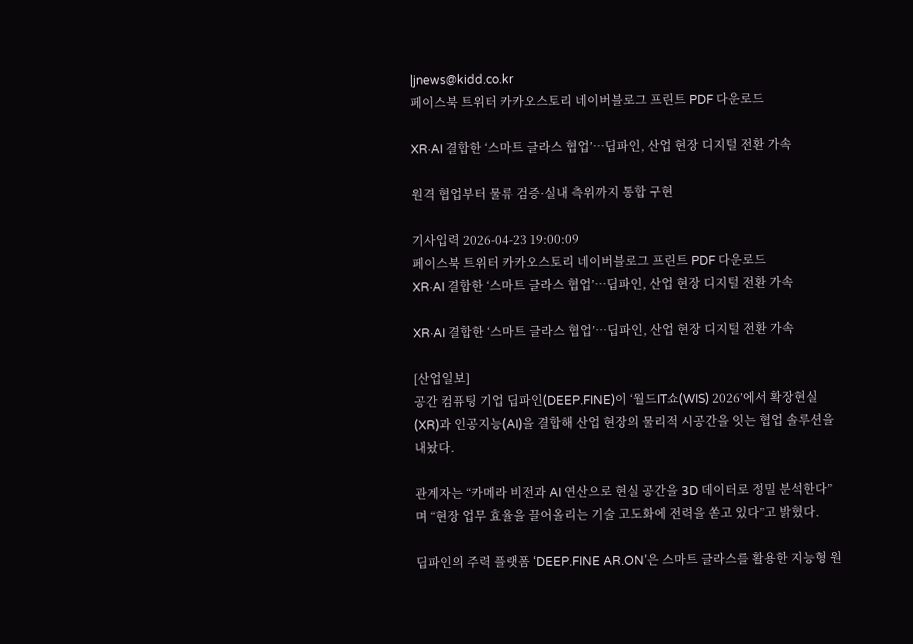|jnews@kidd.co.kr
페이스북 트위터 카카오스토리 네이버블로그 프린트 PDF 다운로드

XR·AI 결합한 ‘스마트 글라스 협업’…딥파인, 산업 현장 디지털 전환 가속

원격 협업부터 물류 검증·실내 측위까지 통합 구현

기사입력 2026-04-23 19:00:09
페이스북 트위터 카카오스토리 네이버블로그 프린트 PDF 다운로드
XR·AI 결합한 ‘스마트 글라스 협업’…딥파인, 산업 현장 디지털 전환 가속

XR·AI 결합한 ‘스마트 글라스 협업’…딥파인, 산업 현장 디지털 전환 가속

[산업일보]
공간 컴퓨팅 기업 딥파인(DEEP.FINE)이 ‘월드IT쇼(WIS) 2026’에서 확장현실(XR)과 인공지능(AI)을 결합해 산업 현장의 물리적 시공간을 잇는 협업 솔루션을 내놨다.

관계자는 “카메라 비전과 AI 연산으로 현실 공간을 3D 데이터로 정밀 분석한다”며 “현장 업무 효율을 끌어올리는 기술 고도화에 전력을 쏟고 있다”고 밝혔다.

딥파인의 주력 플랫폼 ‘DEEP.FINE AR.ON’은 스마트 글라스를 활용한 지능형 원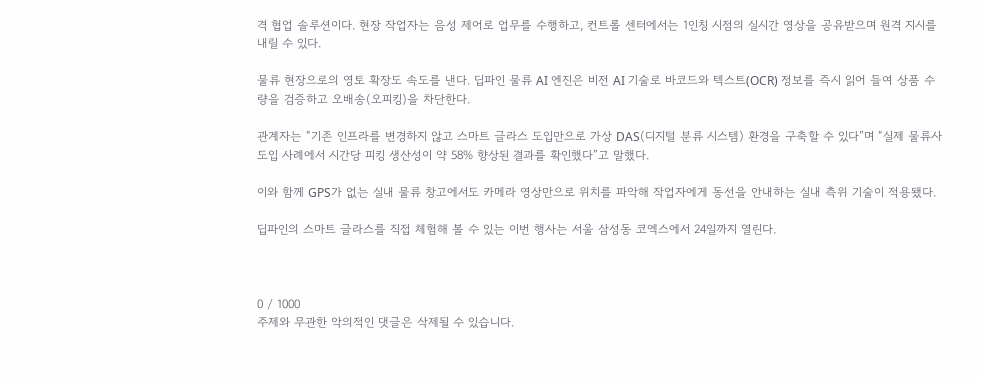격 협업 솔루션이다. 현장 작업자는 음성 제어로 업무를 수행하고, 컨트롤 센터에서는 1인칭 시점의 실시간 영상을 공유받으며 원격 지시를 내릴 수 있다.

물류 현장으로의 영토 확장도 속도를 낸다. 딥파인 물류 AI 엔진은 비전 AI 기술로 바코드와 텍스트(OCR) 정보를 즉시 읽어 들여 상품 수량을 검증하고 오배송(오피킹)을 차단한다.

관계자는 “기존 인프라를 변경하지 않고 스마트 글라스 도입만으로 가상 DAS(디지털 분류 시스템) 환경을 구축할 수 있다”며 “실제 물류사 도입 사례에서 시간당 피킹 생산성이 약 58% 향상된 결과를 확인했다”고 말했다.

이와 함께 GPS가 없는 실내 물류 창고에서도 카메라 영상만으로 위치를 파악해 작업자에게 동선을 안내하는 실내 측위 기술이 적용됐다.

딥파인의 스마트 글라스를 직접 체험해 볼 수 있는 이번 행사는 서울 삼성동 코엑스에서 24일까지 열린다.



0 / 1000
주제와 무관한 악의적인 댓글은 삭제될 수 있습니다.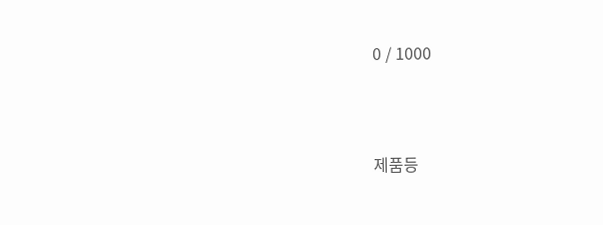0 / 1000




제품등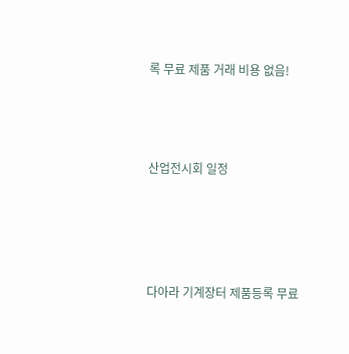록 무료 제품 거래 비용 없음!



산업전시회 일정




다아라 기계장터 제품등록 무료